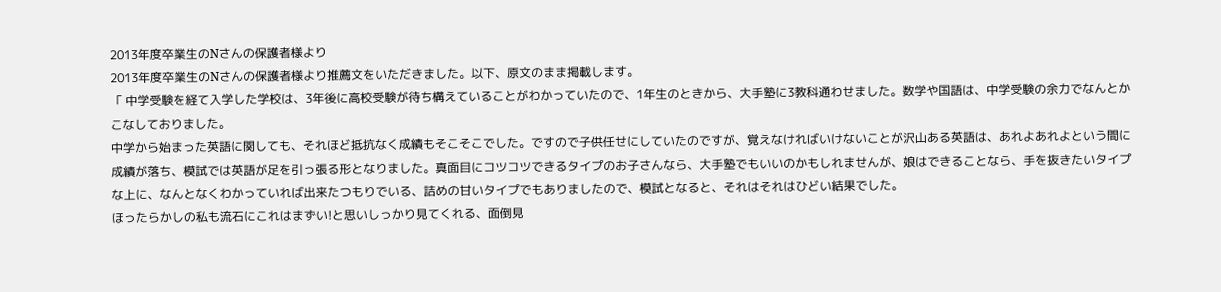2013年度卒業生のNさんの保護者様より
2013年度卒業生のNさんの保護者様より推薦文をいただきました。以下、原文のまま掲載します。
「 中学受験を経て入学した学校は、3年後に高校受験が待ち構えていることがわかっていたので、1年生のときから、大手塾に3教科通わせました。数学や国語は、中学受験の余力でなんとかこなしておりました。
中学から始まった英語に関しても、それほど抵抗なく成績もそこそこでした。ですので子供任せにしていたのですが、覚えなければいけないことが沢山ある英語は、あれよあれよという間に成績が落ち、模試では英語が足を引っ張る形となりました。真面目にコツコツできるタイプのお子さんなら、大手塾でもいいのかもしれませんが、娘はできることなら、手を抜きたいタイプな上に、なんとなくわかっていれば出来たつもりでいる、詰めの甘いタイプでもありましたので、模試となると、それはそれはひどい結果でした。
ほったらかしの私も流石にこれはまずい!と思いしっかり見てくれる、面倒見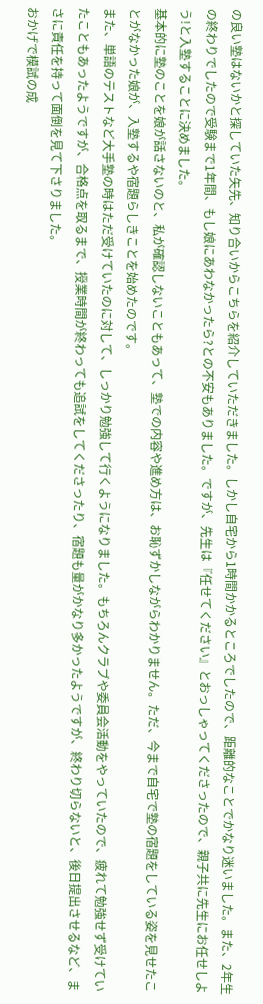の良い塾はないかと探していた矢先、知り合いからこちらを紹介していただきました。しかし自宅から1時間かかるところでしたので、距離的なことでかなり迷いました。また、2年生の終わりでしたので受験まで1年間、もし娘にあわなかったら?との不安もありました。ですが、先生は『任せてください』とおっしゃってくださったので、親子共に先生にお任せしよう!と入塾することに決めました。
基本的に塾のことを娘が話さないのと、私が確認しないこともあって、塾での内容や進め方は、お恥ずかしながらわかりません。ただ、今まで自宅で塾の宿題をしている姿を見せたことがなかった娘が、入塾するや宿題らしきことを始めたのです。
また、単語のテストなど大手塾の時はただ受けていたのに対して、しっかり勉強して行くようになりました。もちろんクラブや委員会活動をやっていたので、疲れて勉強せず受けていたこともあったようですが、合格点を取るまで、授業時間が終わっても追試をしてくださったり、宿題も量がかなり多かったようですが、終わり切らないと、後日提出させるなど、まさに責任を持って面倒を見て下さりました。
おかげで模試の成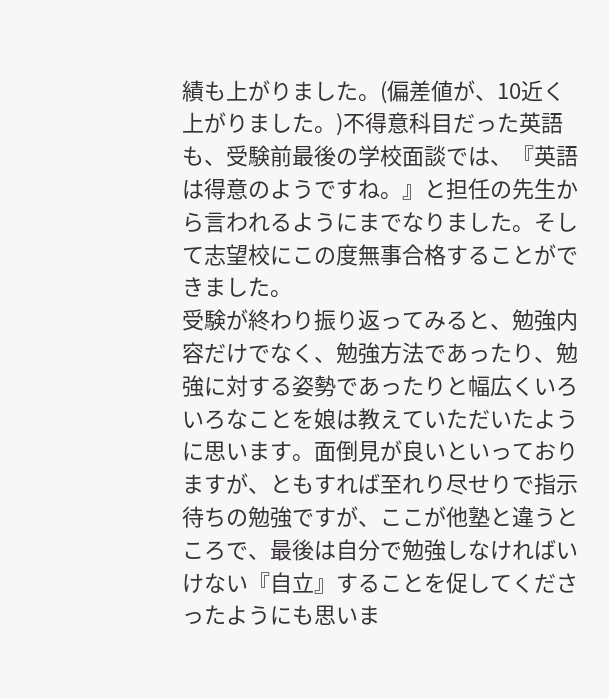績も上がりました。(偏差値が、10近く上がりました。)不得意科目だった英語も、受験前最後の学校面談では、『英語は得意のようですね。』と担任の先生から言われるようにまでなりました。そして志望校にこの度無事合格することができました。
受験が終わり振り返ってみると、勉強内容だけでなく、勉強方法であったり、勉強に対する姿勢であったりと幅広くいろいろなことを娘は教えていただいたように思います。面倒見が良いといっておりますが、ともすれば至れり尽せりで指示待ちの勉強ですが、ここが他塾と違うところで、最後は自分で勉強しなければいけない『自立』することを促してくださったようにも思いま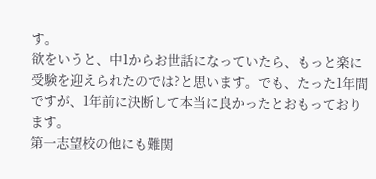す。
欲をいうと、中1からお世話になっていたら、もっと楽に受験を迎えられたのでは?と思います。でも、たった1年間ですが、1年前に決断して本当に良かったとおもっております。
第一志望校の他にも難関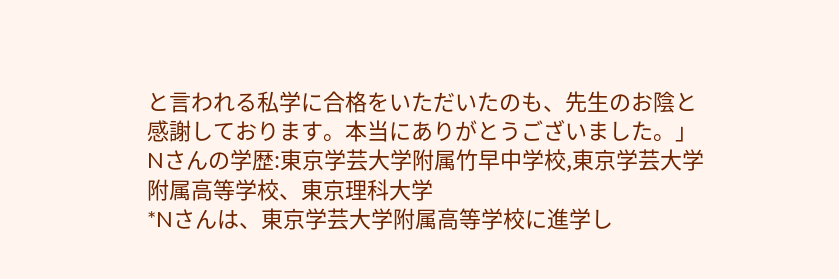と言われる私学に合格をいただいたのも、先生のお陰と感謝しております。本当にありがとうございました。」
Nさんの学歴:東京学芸大学附属竹早中学校,東京学芸大学附属高等学校、東京理科大学
*Nさんは、東京学芸大学附属高等学校に進学し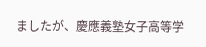ましたが、慶應義塾女子高等学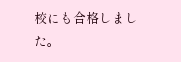校にも合格しました。